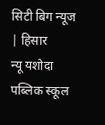सिटी बिग न्यूज | हिसार
न्यू यशोदा पब्लिक स्कूल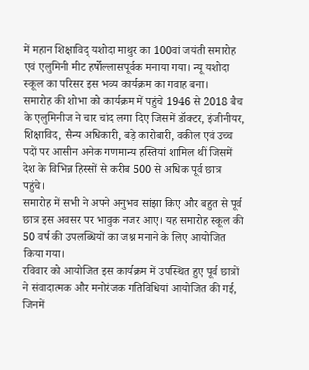में महान शिक्षाविद् यशोदा माथुर का 100वां जयंती समारोह एवं एलुमिनी मीट हर्षोल्लासपूर्वक मनाया गया। न्यू यशोदा स्कूल का परिसर इस भव्य कार्यक्रम का गवाह बना।
समारोह की शोभा को कार्यक्रम में पहुंचे 1946 से 2018 बैच के एलुमिनीज ने चार चांद लगा दिए जिसमें डॉक्टर, इंजीनीयर, शिक्षाविद, सैन्य अधिकारी, बड़े कारोबारी, वकील एवं उच्च पदों पर आसीन अनेक गणमान्य हस्तियां शामिल थीं जिसमें देश के विभिन्न हिस्सों से करीब 500 से अधिक पूर्व छात्र पहुंचे।
समारोह में सभी ने अपने अनुभव सांझा किए और बहुत से पूर्व छात्र इस अवसर पर भावुक नजर आए। यह समारोह स्कूल की 50 वर्ष की उपलब्धियों का जश्न मनाने के लिए आयोजित किया गया।
रविवार को आयोजित इस कार्यक्रम में उपस्थित हुए पूर्व छात्रों ने संवादात्मक और मनोरंजक गतिविधियां आयोजित की गई, जिनमें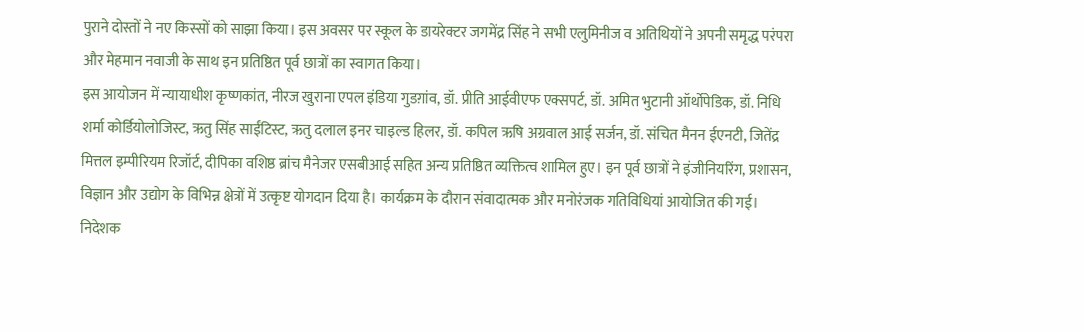पुराने दोस्तों ने नए किस्सों को साझा किया। इस अवसर पर स्कूल के डायरेक्टर जगमेंद्र सिंह ने सभी एलुमिनीज व अतिथियों ने अपनी समृद्ध परंपरा और मेहमान नवाजी के साथ इन प्रतिष्ठित पूर्व छात्रों का स्वागत किया।
इस आयोजन में न्यायाधीश कृष्णकांत, नीरज खुराना एपल इंडिया गुडग़ांव, डॉ. प्रीति आईवीएफ एक्सपर्ट, डॉ. अमित भुटानी ऑर्थोपेडिक, डॉ. निधि शर्मा कोर्डियोलोजिस्ट, ऋतु सिंह साईंटिस्ट, ऋतु दलाल इनर चाइल्ड हिलर, डॉ. कपिल ऋषि अग्रवाल आई सर्जन, डॉ. संचित मैनन ईएनटी, जितेंद्र मित्तल इम्पीरियम रिजॉर्ट, दीपिका वशिष्ठ ब्रांच मैनेजर एसबीआई सहित अन्य प्रतिष्ठित व्यक्तित्व शामिल हुए। इन पूर्व छात्रों ने इंजीनियरिंग, प्रशासन, विज्ञान और उद्योग के विभिन्न क्षेत्रों में उत्कृष्ट योगदान दिया है। कार्यक्रम के दौरान संवादात्मक और मनोरंजक गतिविधियां आयोजित की गई।
निदेशक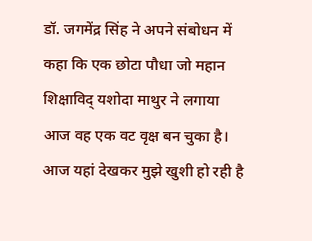डॉ. जगमेंद्र सिंह ने अपने संबोधन में कहा कि एक छोटा पौधा जो महान शिक्षाविद् यशोदा माथुर ने लगाया आज वह एक वट वृक्ष बन चुका है। आज यहां देखकर मुझे खुशी हो रही है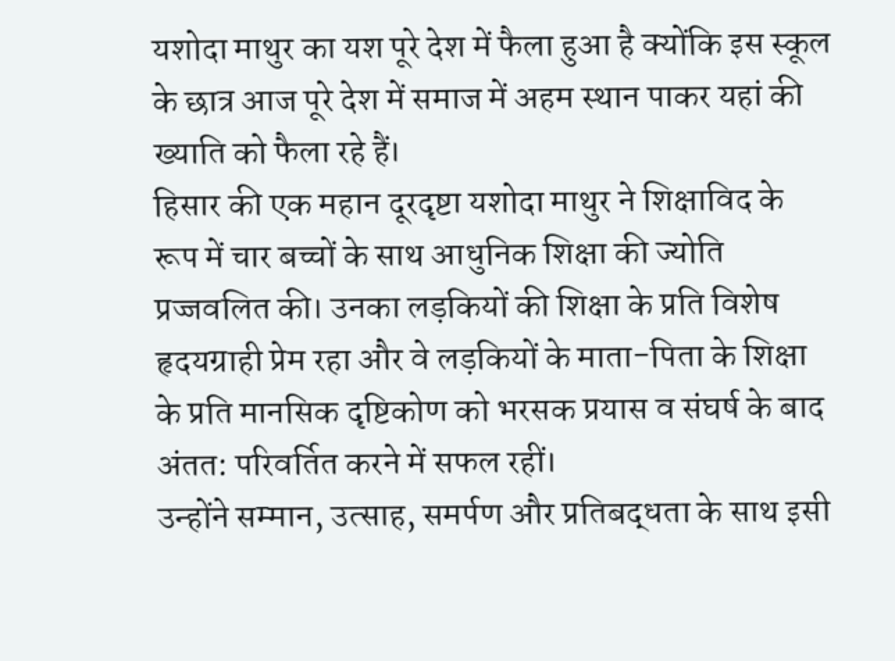यशोदा माथुर का यश पूरे देश में फैला हुआ है क्योंकि इस स्कूल के छात्र आज पूरे देश में समाज में अहम स्थान पाकर यहां की ख्याति को फैला रहे हैं।
हिसार की एक महान दूरदृष्टा यशोदा माथुर ने शिक्षाविद के रूप में चार बच्चों के साथ आधुनिक शिक्षा की ज्योति प्रज्जवलित की। उनका लड़कियों की शिक्षा के प्रति विशेष हृदयग्राही प्रेम रहा और वे लड़कियों के माता-पिता के शिक्षा के प्रति मानसिक दृष्टिकोण को भरसक प्रयास व संघर्ष के बाद अंतत: परिवर्तित करने में सफल रहीं।
उन्होंने सम्मान, उत्साह, समर्पण और प्रतिबद्धता के साथ इसी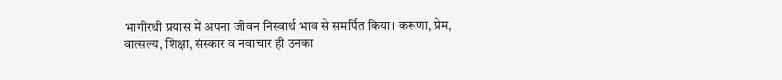भागीरथी प्रयास में अपना जीवन निस्वार्थ भाव से समर्पित किया। करूणा, प्रेम, वात्सल्य, शिक्षा, संस्कार व नवाचार ही उनका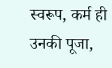स्वरूप, कर्म ही उनकी पूजा,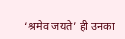‘श्रमेव जयते’ ही उनका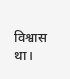विश्वास था।